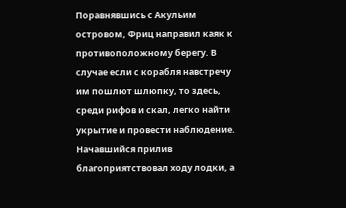Поравнявшись с Акульим островом, Фриц направил каяк к противоположному берегу. В случае если с корабля навстречу им пошлют шлюпку, то здесь, среди рифов и скал, легко найти укрытие и провести наблюдение.
Начавшийся прилив благоприятствовал ходу лодки, а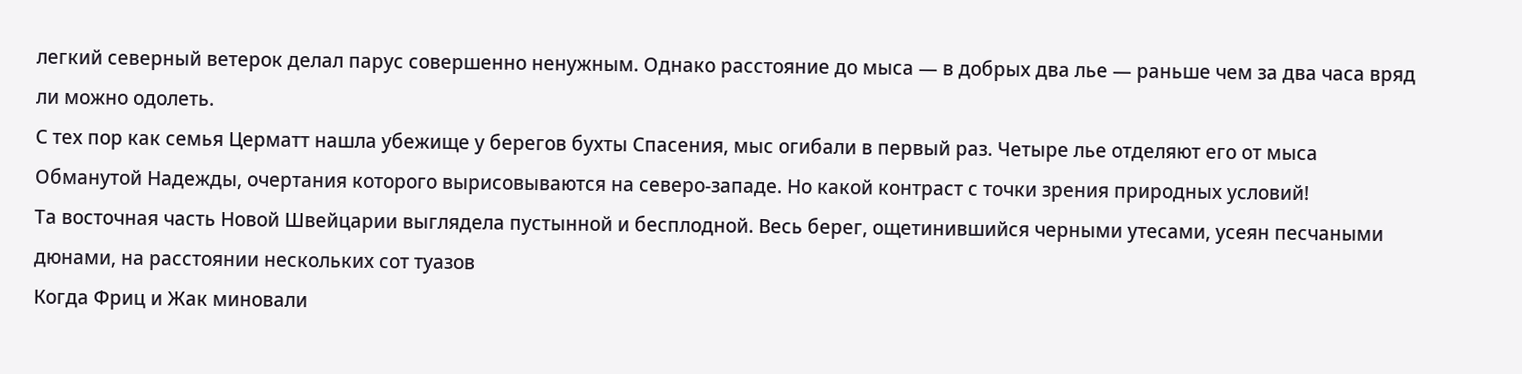легкий северный ветерок делал парус совершенно ненужным. Однако расстояние до мыса — в добрых два лье — раньше чем за два часа вряд ли можно одолеть.
С тех пор как семья Церматт нашла убежище у берегов бухты Спасения, мыс огибали в первый раз. Четыре лье отделяют его от мыса Обманутой Надежды, очертания которого вырисовываются на северо-западе. Но какой контраст с точки зрения природных условий!
Та восточная часть Новой Швейцарии выглядела пустынной и бесплодной. Весь берег, ощетинившийся черными утесами, усеян песчаными дюнами, на расстоянии нескольких сот туазов
Когда Фриц и Жак миновали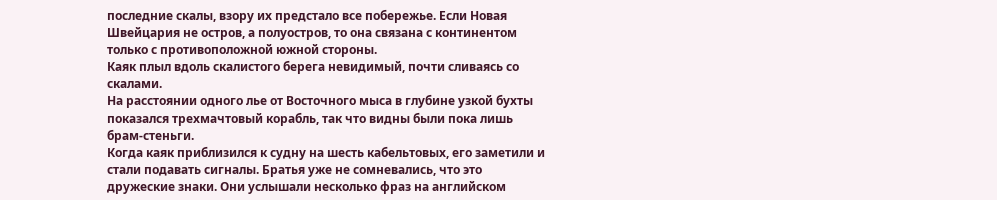последние скалы, взору их предстало все побережье. Если Новая Швейцария не остров, а полуостров, то она связана с континентом только с противоположной южной стороны.
Каяк плыл вдоль скалистого берега невидимый, почти сливаясь со скалами.
На расстоянии одного лье от Восточного мыса в глубине узкой бухты показался трехмачтовый корабль, так что видны были пока лишь брам-стеньги.
Когда каяк приблизился к судну на шесть кабельтовых, его заметили и стали подавать сигналы. Братья уже не сомневались, что это дружеские знаки. Они услышали несколько фраз на английском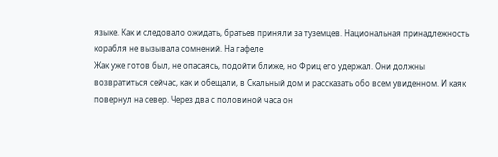языке. Как и следовало ожидать, братьев приняли за туземцев. Национальная принадлежность корабля не вызывала сомнений. На гафеле
Жак уже готов был, не опасаясь, подойти ближе, но Фриц его удержал. Они должны возвратиться сейчас, как и обещали, в Скальный дом и рассказать обо всем увиденном. И каяк повернул на север. Через два с половиной часа он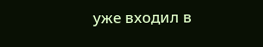уже входил в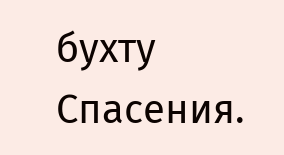бухту Спасения.